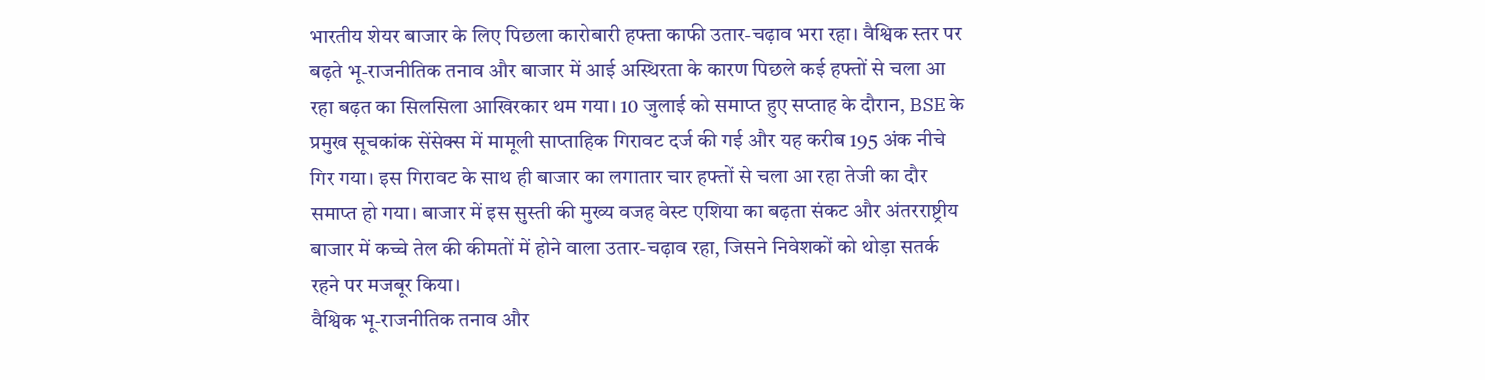भारतीय शेयर बाजार के लिए पिछला कारोबारी हफ्ता काफी उतार-चढ़ाव भरा रहा। वैश्विक स्तर पर बढ़ते भू-राजनीतिक तनाव और बाजार में आई अस्थिरता के कारण पिछले कई हफ्तों से चला आ रहा बढ़त का सिलसिला आखिरकार थम गया। 10 जुलाई को समाप्त हुए सप्ताह के दौरान, BSE के प्रमुख सूचकांक सेंसेक्स में मामूली साप्ताहिक गिरावट दर्ज की गई और यह करीब 195 अंक नीचे गिर गया। इस गिरावट के साथ ही बाजार का लगातार चार हफ्तों से चला आ रहा तेजी का दौर समाप्त हो गया। बाजार में इस सुस्ती की मुख्य वजह वेस्ट एशिया का बढ़ता संकट और अंतरराष्ट्रीय बाजार में कच्चे तेल की कीमतों में होने वाला उतार-चढ़ाव रहा, जिसने निवेशकों को थोड़ा सतर्क रहने पर मजबूर किया।
वैश्विक भू-राजनीतिक तनाव और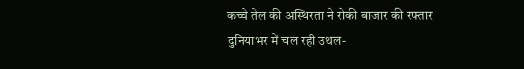कच्चे तेल की अस्थिरता ने रोकी बाजार की रफ्तार
दुनियाभर में चल रही उथल-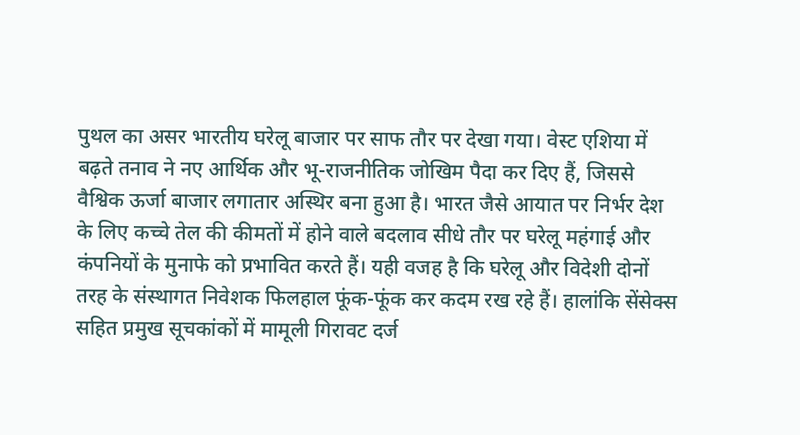पुथल का असर भारतीय घरेलू बाजार पर साफ तौर पर देखा गया। वेस्ट एशिया में बढ़ते तनाव ने नए आर्थिक और भू-राजनीतिक जोखिम पैदा कर दिए हैं, जिससे वैश्विक ऊर्जा बाजार लगातार अस्थिर बना हुआ है। भारत जैसे आयात पर निर्भर देश के लिए कच्चे तेल की कीमतों में होने वाले बदलाव सीधे तौर पर घरेलू महंगाई और कंपनियों के मुनाफे को प्रभावित करते हैं। यही वजह है कि घरेलू और विदेशी दोनों तरह के संस्थागत निवेशक फिलहाल फूंक-फूंक कर कदम रख रहे हैं। हालांकि सेंसेक्स सहित प्रमुख सूचकांकों में मामूली गिरावट दर्ज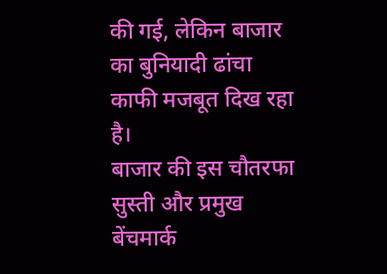की गई, लेकिन बाजार का बुनियादी ढांचा काफी मजबूत दिख रहा है।
बाजार की इस चौतरफा सुस्ती और प्रमुख बेंचमार्क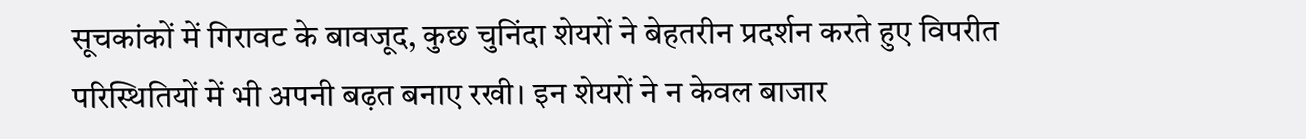सूचकांकों में गिरावट के बावजूद, कुछ चुनिंदा शेयरों ने बेहतरीन प्रदर्शन करते हुए विपरीत परिस्थितियों में भी अपनी बढ़त बनाए रखी। इन शेयरों ने न केवल बाजार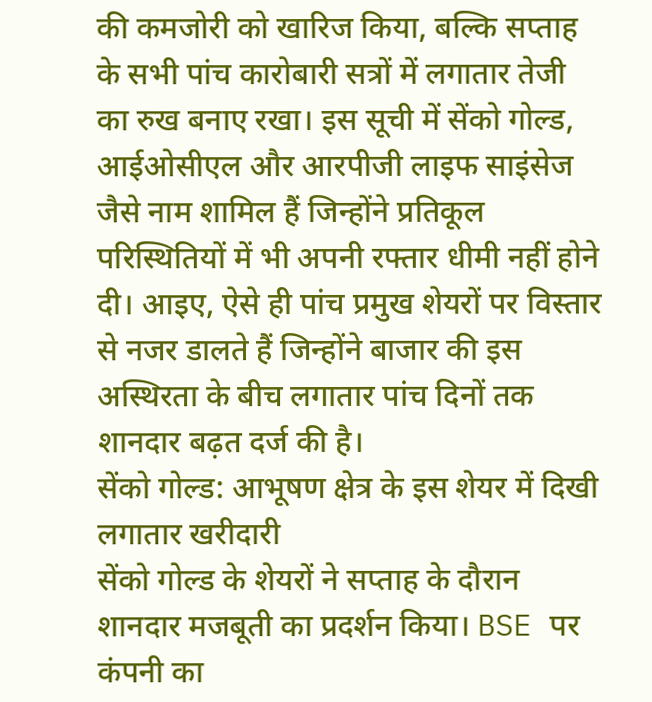की कमजोरी को खारिज किया, बल्कि सप्ताह के सभी पांच कारोबारी सत्रों में लगातार तेजी का रुख बनाए रखा। इस सूची में सेंको गोल्ड, आईओसीएल और आरपीजी लाइफ साइंसेज जैसे नाम शामिल हैं जिन्होंने प्रतिकूल परिस्थितियों में भी अपनी रफ्तार धीमी नहीं होने दी। आइए, ऐसे ही पांच प्रमुख शेयरों पर विस्तार से नजर डालते हैं जिन्होंने बाजार की इस अस्थिरता के बीच लगातार पांच दिनों तक शानदार बढ़त दर्ज की है।
सेंको गोल्ड: आभूषण क्षेत्र के इस शेयर में दिखी लगातार खरीदारी
सेंको गोल्ड के शेयरों ने सप्ताह के दौरान शानदार मजबूती का प्रदर्शन किया। BSE पर कंपनी का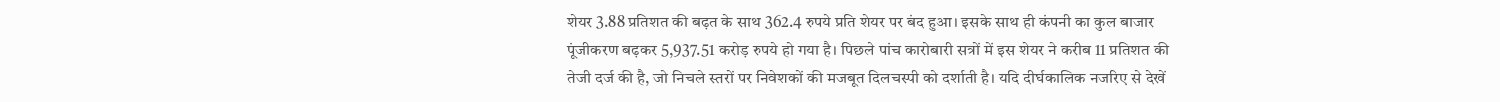शेयर 3.88 प्रतिशत की बढ़त के साथ 362.4 रुपये प्रति शेयर पर बंद हुआ। इसके साथ ही कंपनी का कुल बाजार पूंजीकरण बढ़कर 5,937.51 करोड़ रुपये हो गया है। पिछले पांच कारोबारी सत्रों में इस शेयर ने करीब 11 प्रतिशत की तेजी दर्ज की है, जो निचले स्तरों पर निवेशकों की मजबूत दिलचस्पी को दर्शाती है। यदि दीर्घकालिक नजरिए से देखें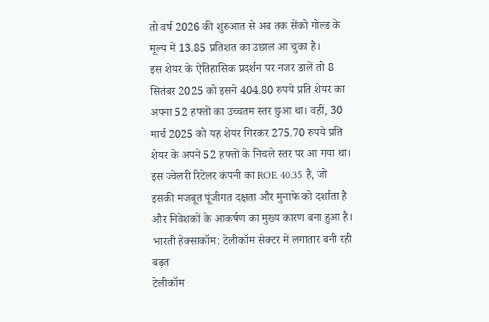तो वर्ष 2026 की शुरुआत से अब तक सेंको गोल्ड के मूल्य में 13.85 प्रतिशत का उछाल आ चुका है।
इस शेयर के ऐतिहासिक प्रदर्शन पर नजर डालें तो 8 सितंबर 2025 को इसने 404.80 रुपये प्रति शेयर का अपना 52 हफ्तों का उच्चतम स्तर छुआ था। वहीं, 30 मार्च 2025 को यह शेयर गिरकर 275.70 रुपये प्रति शेयर के अपने 52 हफ्तों के निचले स्तर पर आ गया था। इस ज्वेलरी रिटेलर कंपनी का ROE 40.35 है, जो इसकी मजबूत पूंजीगत दक्षता और मुनाफे को दर्शाता है और निवेशकों के आकर्षण का मुख्य कारण बना हुआ है।
भारती हेक्साकॉम: टेलीकॉम सेक्टर में लगातार बनी रही बढ़त
टेलीकॉम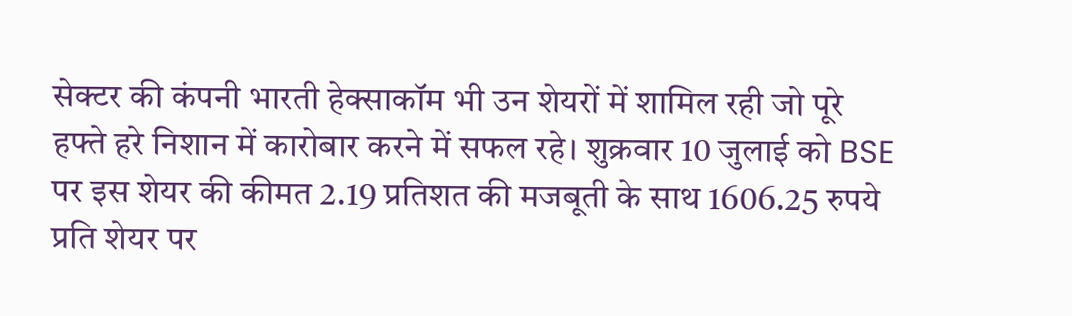सेक्टर की कंपनी भारती हेक्साकॉम भी उन शेयरों में शामिल रही जो पूरे हफ्ते हरे निशान में कारोबार करने में सफल रहे। शुक्रवार 10 जुलाई को BSE पर इस शेयर की कीमत 2.19 प्रतिशत की मजबूती के साथ 1606.25 रुपये प्रति शेयर पर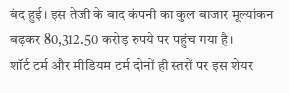बंद हुई। इस तेजी के बाद कंपनी का कुल बाजार मूल्यांकन बढ़कर 80,312.50 करोड़ रुपये पर पहुंच गया है।
शॉर्ट टर्म और मीडियम टर्म दोनों ही स्तरों पर इस शेयर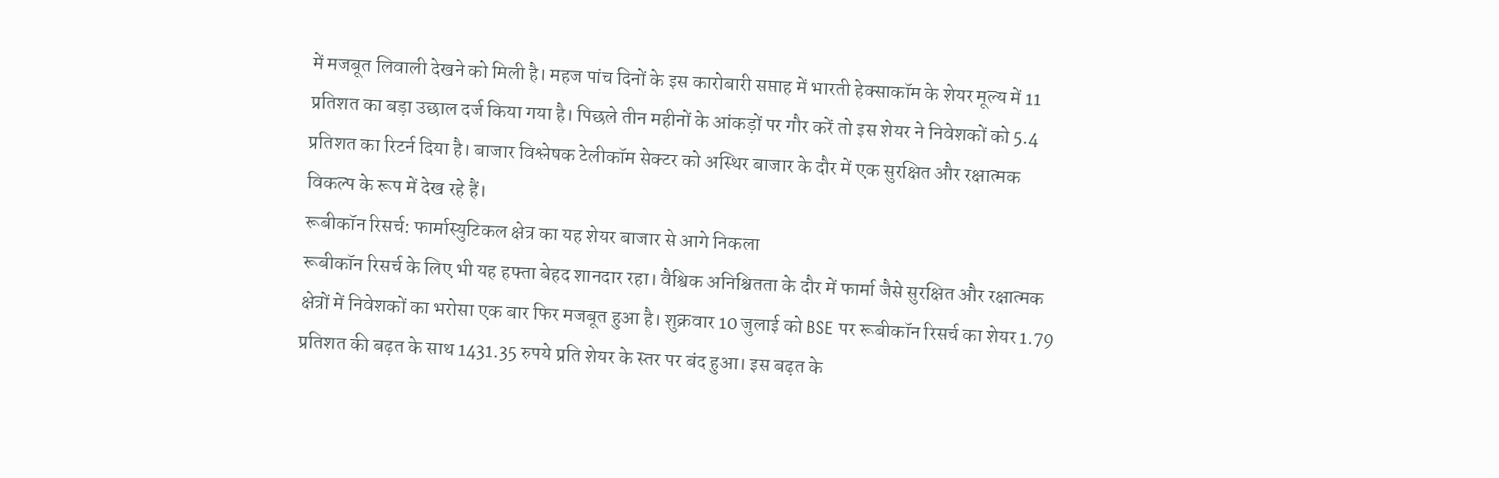में मजबूत लिवाली देखने को मिली है। महज पांच दिनों के इस कारोबारी सप्ताह में भारती हेक्साकॉम के शेयर मूल्य में 11 प्रतिशत का बड़ा उछाल दर्ज किया गया है। पिछले तीन महीनों के आंकड़ों पर गौर करें तो इस शेयर ने निवेशकों को 5.4 प्रतिशत का रिटर्न दिया है। बाजार विश्लेषक टेलीकॉम सेक्टर को अस्थिर बाजार के दौर में एक सुरक्षित और रक्षात्मक विकल्प के रूप में देख रहे हैं।
रूबीकॉन रिसर्च: फार्मास्युटिकल क्षेत्र का यह शेयर बाजार से आगे निकला
रूबीकॉन रिसर्च के लिए भी यह हफ्ता बेहद शानदार रहा। वैश्विक अनिश्चितता के दौर में फार्मा जैसे सुरक्षित और रक्षात्मक क्षेत्रों में निवेशकों का भरोसा एक बार फिर मजबूत हुआ है। शुक्रवार 10 जुलाई को BSE पर रूबीकॉन रिसर्च का शेयर 1.79 प्रतिशत की बढ़त के साथ 1431.35 रुपये प्रति शेयर के स्तर पर बंद हुआ। इस बढ़त के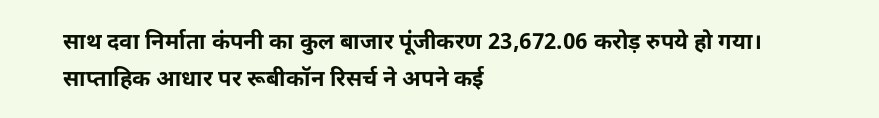साथ दवा निर्माता कंपनी का कुल बाजार पूंजीकरण 23,672.06 करोड़ रुपये हो गया।
साप्ताहिक आधार पर रूबीकॉन रिसर्च ने अपने कई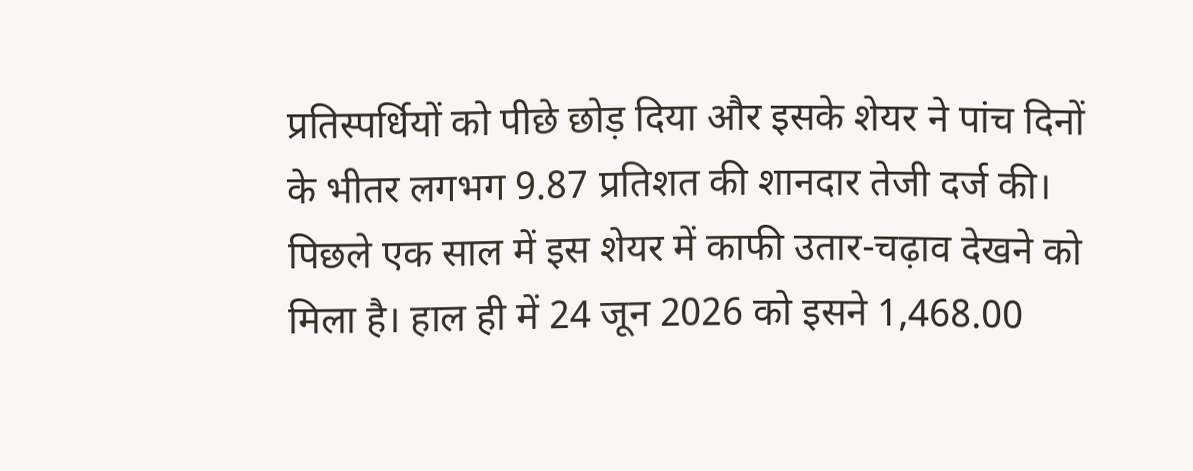प्रतिस्पर्धियों को पीछे छोड़ दिया और इसके शेयर ने पांच दिनों के भीतर लगभग 9.87 प्रतिशत की शानदार तेजी दर्ज की। पिछले एक साल में इस शेयर में काफी उतार-चढ़ाव देखने को मिला है। हाल ही में 24 जून 2026 को इसने 1,468.00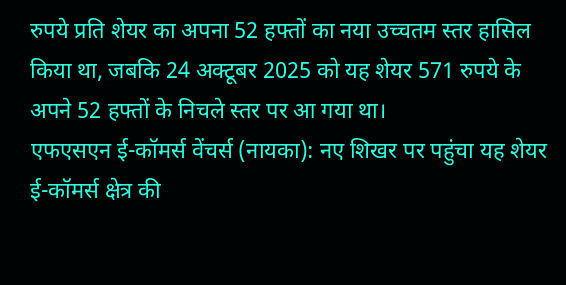रुपये प्रति शेयर का अपना 52 हफ्तों का नया उच्चतम स्तर हासिल किया था, जबकि 24 अक्टूबर 2025 को यह शेयर 571 रुपये के अपने 52 हफ्तों के निचले स्तर पर आ गया था।
एफएसएन ई-कॉमर्स वेंचर्स (नायका): नए शिखर पर पहुंचा यह शेयर
ई-कॉमर्स क्षेत्र की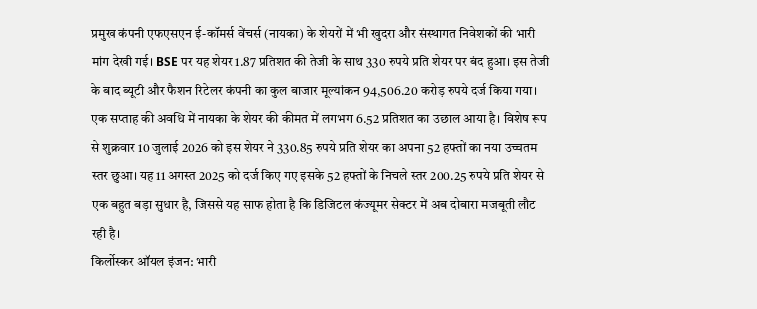प्रमुख कंपनी एफएसएन ई-कॉमर्स वेंचर्स (नायका) के शेयरों में भी खुदरा और संस्थागत निवेशकों की भारी मांग देखी गई। BSE पर यह शेयर 1.87 प्रतिशत की तेजी के साथ 330 रुपये प्रति शेयर पर बंद हुआ। इस तेजी के बाद ब्यूटी और फैशन रिटेलर कंपनी का कुल बाजार मूल्यांकन 94,506.20 करोड़ रुपये दर्ज किया गया।
एक सप्ताह की अवधि में नायका के शेयर की कीमत में लगभग 6.52 प्रतिशत का उछाल आया है। विशेष रूप से शुक्रवार 10 जुलाई 2026 को इस शेयर ने 330.85 रुपये प्रति शेयर का अपना 52 हफ्तों का नया उच्चतम स्तर छुआ। यह 11 अगस्त 2025 को दर्ज किए गए इसके 52 हफ्तों के निचले स्तर 200.25 रुपये प्रति शेयर से एक बहुत बड़ा सुधार है, जिससे यह साफ होता है कि डिजिटल कंज्यूमर सेक्टर में अब दोबारा मजबूती लौट रही है।
किर्लोस्कर ऑयल इंजन: भारी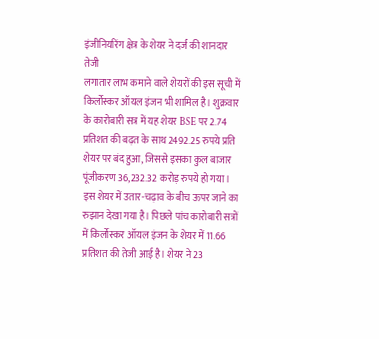इंजीनियरिंग क्षेत्र के शेयर ने दर्ज की शानदार तेजी
लगातार लाभ कमाने वाले शेयरों की इस सूची में किर्लोस्कर ऑयल इंजन भी शामिल है। शुक्रवार के कारोबारी सत्र में यह शेयर BSE पर 2.74 प्रतिशत की बढ़त के साथ 2492.25 रुपये प्रति शेयर पर बंद हुआ, जिससे इसका कुल बाजार पूंजीकरण 36,232.32 करोड़ रुपये हो गया।
इस शेयर में उतार-चढ़ाव के बीच ऊपर जाने का रुझान देखा गया है। पिछले पांच कारोबारी सत्रों में किर्लोस्कर ऑयल इंजन के शेयर में 11.66 प्रतिशत की तेजी आई है। शेयर ने 23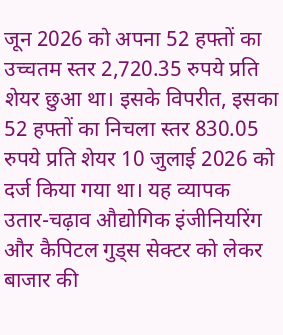जून 2026 को अपना 52 हफ्तों का उच्चतम स्तर 2,720.35 रुपये प्रति शेयर छुआ था। इसके विपरीत, इसका 52 हफ्तों का निचला स्तर 830.05 रुपये प्रति शेयर 10 जुलाई 2026 को दर्ज किया गया था। यह व्यापक उतार-चढ़ाव औद्योगिक इंजीनियरिंग और कैपिटल गुड्स सेक्टर को लेकर बाजार की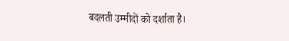बदलती उम्मीदों को दर्शाता है।